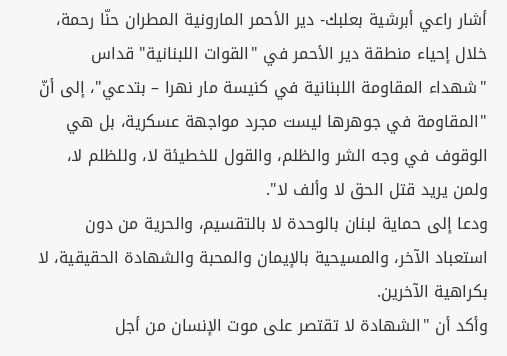أشار راعي أبرشية بعلبك- دير الأحمر المارونية المطران حنّا رحمة، خلال إحياء منطقة دير الأحمر في "القوات اللبنانية" قداس "شهداء المقاومة اللبنانية في كنيسة مار نهرا – بتدعي"، إلى أنّ "المقاومة في جوهرها ليست مجرد مواجهة عسكرية، بل هي الوقوف في وجه الشر والظلم، والقول للخطيئة لا، وللظلم لا، ولمن يريد قتل الحق لا وألف لا".
ودعا إلى حماية لبنان بالوحدة لا بالتقسيم، والحرية من دون استعباد الآخر، والمسيحية بالإيمان والمحبة والشهادة الحقيقية، لا بكراهية الآخرين.
وأكد أن "الشهادة لا تقتصر على موت الإنسان من أجل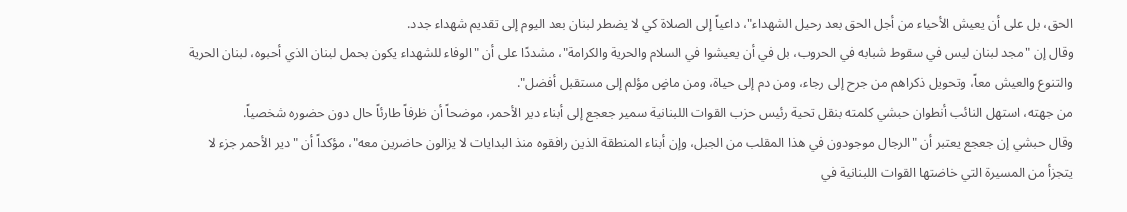الحق، بل على أن يعيش الأحياء من أجل الحق بعد رحيل الشهداء"، داعياً إلى الصلاة كي لا يضطر لبنان بعد اليوم إلى تقديم شهداء جدد.
وقال إن "مجد لبنان ليس في سقوط شبابه في الحروب، بل في أن يعيشوا في السلام والحرية والكرامة"، مشددًا على أن "الوفاء للشهداء يكون بحمل لبنان الذي أحبوه، لبنان الحرية والتنوع والعيش معاً، وتحويل ذكراهم من جرح إلى رجاء، ومن دم إلى حياة، ومن ماضٍ مؤلم إلى مستقبل أفضل".
من جهته، استهل النائب أنطوان حبشي كلمته بنقل تحية رئيس حزب القوات اللبنانية سمير جعجع إلى أبناء دير الأحمر، موضحاً أن ظرفاً طارئاً حال دون حضوره شخصياً.
وقال حبشي إن جعجع يعتبر أن "الرجال موجودون في هذا المقلب من الجبل، وإن أبناء المنطقة الذين رافقوه منذ البدايات لا يزالون حاضرين معه"، مؤكداً أن "دير الأحمر جزء لا يتجزأ من المسيرة التي خاضتها القوات اللبنانية في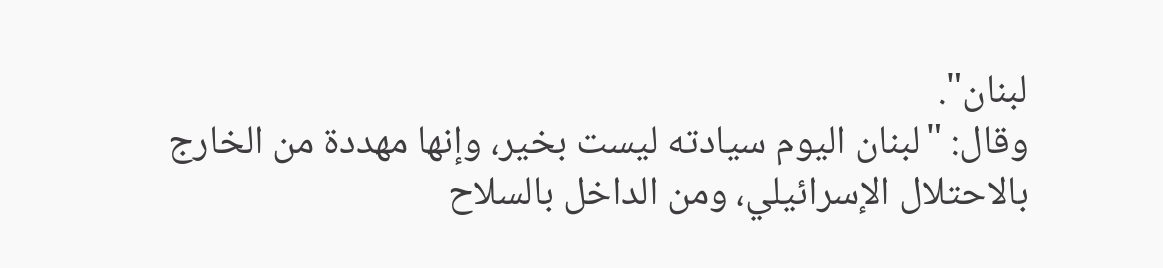لبنان".
وقال: "لبنان اليوم سيادته ليست بخير، وإنها مهددة من الخارج بالاحتلال الإسرائيلي، ومن الداخل بالسلاح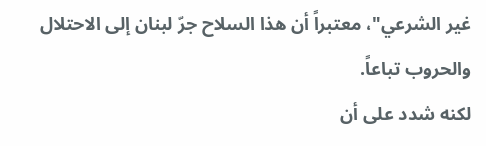غير الشرعي"، معتبراً أن هذا السلاح جرّ لبنان إلى الاحتلال والحروب تباعاً.
لكنه شدد على أن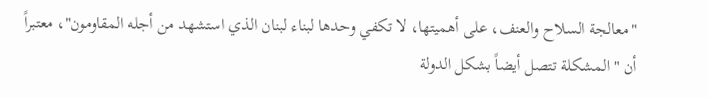"معالجة السلاح والعنف، على أهميتها، لا تكفي وحدها لبناء لبنان الذي استشهد من أجله المقاومون"، معتبراً أن "المشكلة تتصل أيضاً بشكل الدولة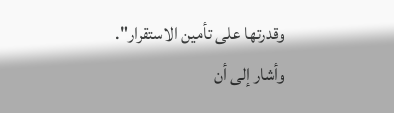وقدرتها على تأمين الاستقرار".
وأشار إلى أن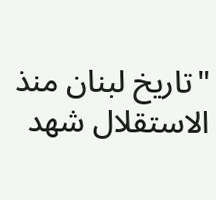"تاريخ لبنان منذ الاستقلال شهد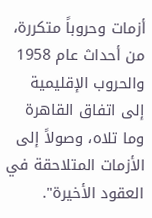أزمات وحروباً متكررة، من أحداث عام 1958 والحروب الإقليمية إلى اتفاق القاهرة وما تلاه، وصولاً إلى الأزمات المتلاحقة في العقود الأخيرة".